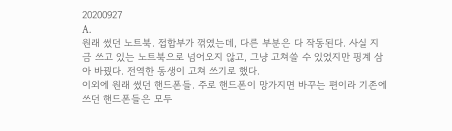20200927
A.
원래 썼던 노트북. 접합부가 꺾였는데, 다른 부분은 다 작동된다. 사실 지금 쓰고 있는 노트북으로 넘어오지 않고, 그냥 고쳐쓸 수 있었지만 핑계 삼아 바꿨다. 전역한 동생이 고쳐 쓰기로 했다.
이외에 원래 썼던 핸드폰들. 주로 핸드폰이 망가지면 바꾸는 편이라 기존에 쓰던 핸드폰들은 모두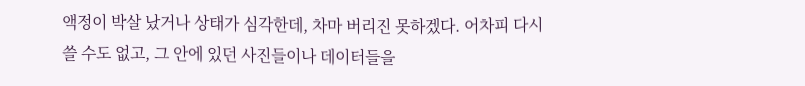액정이 박살 났거나 상태가 심각한데, 차마 버리진 못하겠다. 어차피 다시 쓸 수도 없고, 그 안에 있던 사진들이나 데이터들을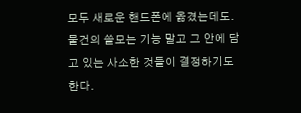모두 새로운 핸드폰에 옮겼는데도.
물건의 쓸모는 기능 말고 그 안에 담고 있는 사소한 것들이 결정하기도 한다.